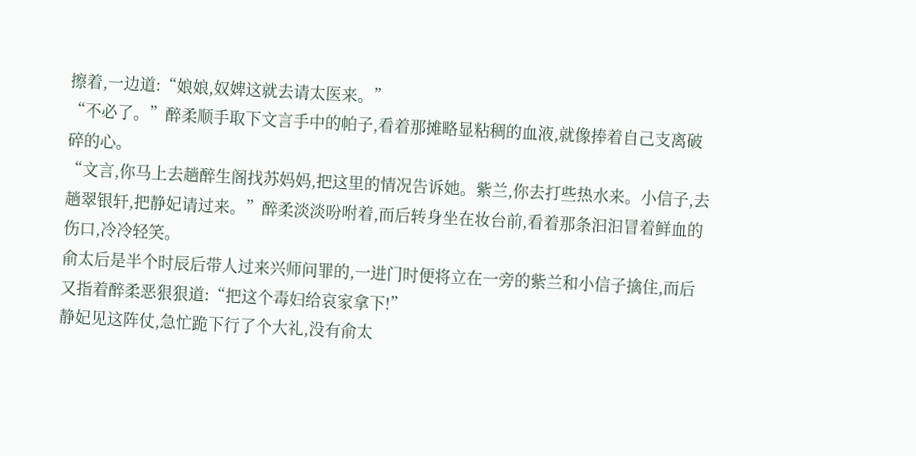擦着,一边道:“娘娘,奴婢这就去请太医来。”
“不必了。”醉柔顺手取下文言手中的帕子,看着那摊略显粘稠的血液,就像捧着自己支离破碎的心。
“文言,你马上去趟醉生阁找苏妈妈,把这里的情况告诉她。紫兰,你去打些热水来。小信子,去趟翠银轩,把静妃请过来。”醉柔淡淡吩咐着,而后转身坐在妆台前,看着那条汩汩冒着鲜血的伤口,冷冷轻笑。
俞太后是半个时辰后带人过来兴师问罪的,一进门时便将立在一旁的紫兰和小信子擒住,而后又指着醉柔恶狠狠道:“把这个毒妇给哀家拿下!”
静妃见这阵仗,急忙跪下行了个大礼,没有俞太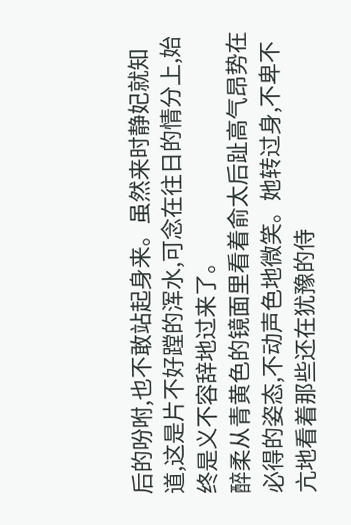后的吩咐,也不敢站起身来。虽然来时静妃就知道,这是片不好蹚的浑水,可念在往日的情分上,始终是义不容辞地过来了。
醉柔从青黄色的镜面里看着俞太后趾高气昂势在必得的姿态,不动声色地微笑。她转过身,不卑不亢地看着那些还在犹豫的侍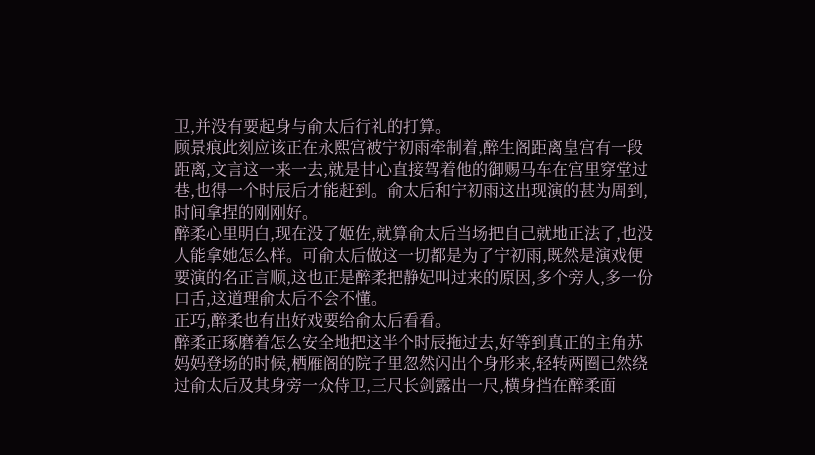卫,并没有要起身与俞太后行礼的打算。
顾景痕此刻应该正在永熙宫被宁初雨牵制着,醉生阁距离皇宫有一段距离,文言这一来一去,就是甘心直接驾着他的御赐马车在宫里穿堂过巷,也得一个时辰后才能赶到。俞太后和宁初雨这出现演的甚为周到,时间拿捏的刚刚好。
醉柔心里明白,现在没了姬佐,就算俞太后当场把自己就地正法了,也没人能拿她怎么样。可俞太后做这一切都是为了宁初雨,既然是演戏便要演的名正言顺,这也正是醉柔把静妃叫过来的原因,多个旁人,多一份口舌,这道理俞太后不会不懂。
正巧,醉柔也有出好戏要给俞太后看看。
醉柔正琢磨着怎么安全地把这半个时辰拖过去,好等到真正的主角苏妈妈登场的时候,栖雁阁的院子里忽然闪出个身形来,轻转两圈已然绕过俞太后及其身旁一众侍卫,三尺长剑露出一尺,横身挡在醉柔面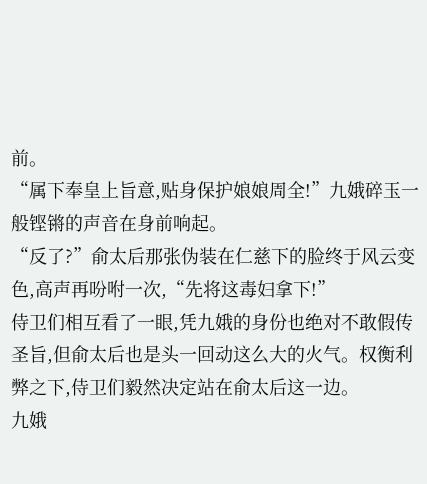前。
“属下奉皇上旨意,贴身保护娘娘周全!”九娥碎玉一般铿锵的声音在身前响起。
“反了?”俞太后那张伪装在仁慈下的脸终于风云变色,高声再吩咐一次,“先将这毒妇拿下!”
侍卫们相互看了一眼,凭九娥的身份也绝对不敢假传圣旨,但俞太后也是头一回动这么大的火气。权衡利弊之下,侍卫们毅然决定站在俞太后这一边。
九娥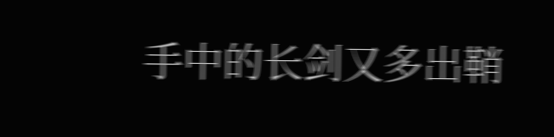手中的长剑又多出鞘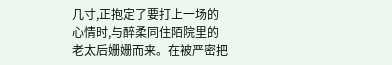几寸,正抱定了要打上一场的心情时,与醉柔同住陌院里的老太后姗姗而来。在被严密把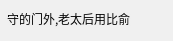守的门外,老太后用比俞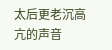太后更老沉高亢的声音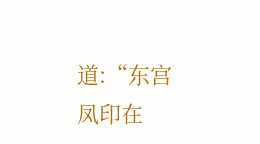道:“东宫凤印在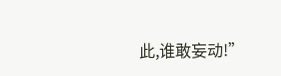此,谁敢妄动!”